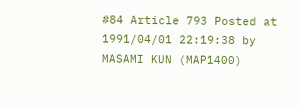#84 Article 793 Posted at 1991/04/01 22:19:38 by MASAMI KUN (MAP1400)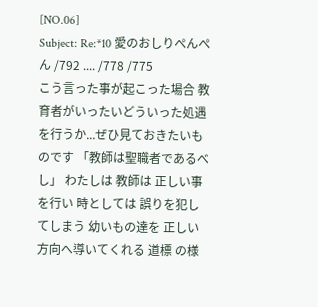[NO.06]
Subject: Re:*10 愛のおしりぺんぺん /792 .... /778 /775
こう言った事が起こった場合 教育者がいったいどういった処遇を行うか...ぜひ見ておきたいものです 「教師は聖職者であるべし」 わたしは 教師は 正しい事を行い 時としては 誤りを犯してしまう 幼いもの達を 正しい方向へ導いてくれる 道標 の様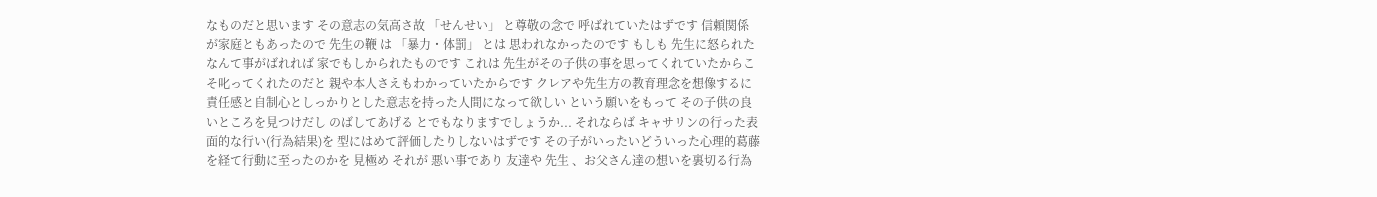なものだと思います その意志の気高さ故 「せんせい」 と尊敬の念で 呼ばれていたはずです 信頼関係が家庭ともあったので 先生の鞭 は 「暴力・体罰」 とは 思われなかったのです もしも 先生に怒られたなんて事がばれれば 家でもしかられたものです これは 先生がその子供の事を思ってくれていたからこそ叱ってくれたのだと 親や本人さえもわかっていたからです クレアや先生方の教育理念を想像するに 責任感と自制心としっかりとした意志を持った人間になって欲しい という願いをもって その子供の良いところを見つけだし のばしてあげる とでもなりますでしょうか... それならば キャサリンの行った表面的な行い(行為結果)を 型にはめて評価したりしないはずです その子がいったいどういった心理的葛藤を経て行動に至ったのかを 見極め それが 悪い事であり 友達や 先生 、お父さん達の想いを裏切る行為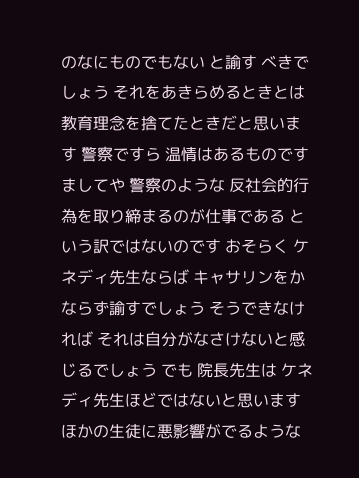のなにものでもない と諭す べきでしょう それをあきらめるときとは 教育理念を捨てたときだと思います 警察ですら 温情はあるものです ましてや 警察のような 反社会的行為を取り締まるのが仕事である という訳ではないのです おそらく ケネディ先生ならば キャサリンをかならず諭すでしょう そうできなければ それは自分がなさけないと感じるでしょう でも 院長先生は ケネディ先生ほどではないと思います ほかの生徒に悪影響がでるような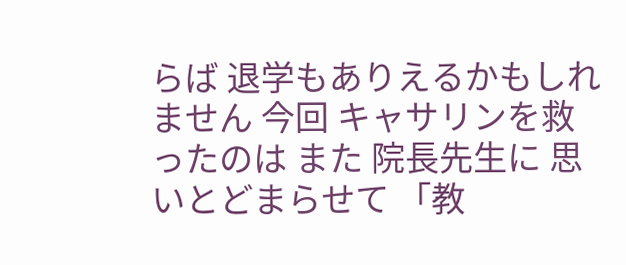らば 退学もありえるかもしれません 今回 キャサリンを救ったのは また 院長先生に 思いとどまらせて 「教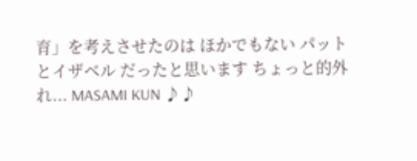育」を考えさせたのは ほかでもない パットとイザベル だったと思います ちょっと的外れ... MASAMI KUN ♪♪